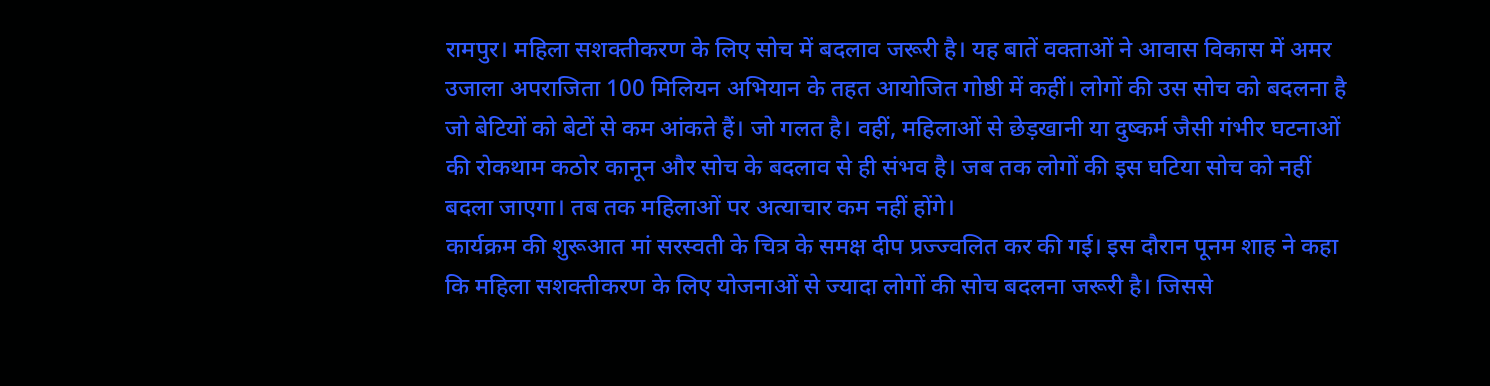रामपुर। महिला सशक्तीकरण के लिए सोच में बदलाव जरूरी है। यह बातें वक्ताओं ने आवास विकास में अमर उजाला अपराजिता 100 मिलियन अभियान के तहत आयोजित गोष्ठी में कहीं। लोगों की उस सोच को बदलना है जो बेटियों को बेटों से कम आंकते हैं। जो गलत है। वहीं, महिलाओं से छेड़खानी या दुष्कर्म जैसी गंभीर घटनाओं की रोकथाम कठोर कानून और सोच के बदलाव से ही संभव है। जब तक लोगों की इस घटिया सोच को नहीं बदला जाएगा। तब तक महिलाओं पर अत्याचार कम नहीं होंगे।
कार्यक्रम की शुरूआत मां सरस्वती के चित्र के समक्ष दीप प्रज्ज्वलित कर की गई। इस दौरान पूनम शाह ने कहा कि महिला सशक्तीकरण के लिए योजनाओं से ज्यादा लोगों की सोच बदलना जरूरी है। जिससे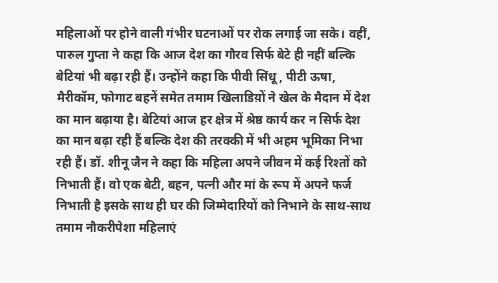महिलाओं पर होने वाली गंभीर घटनाओं पर रोक लगाई जा सके। वहीं, पारुल गुप्ता ने कहा कि आज देश का गौरव सिर्फ बेटे ही नहीं बल्कि बेटियां भी बढ़ा रही हैं। उन्होंने कहा कि पीवी सिंधू, पीटी ऊषा, मैरीकॉम, फोगाट बहनें समेत तमाम खिलाडिय़ों ने खेल के मैदान में देश का मान बढ़ाया है। बेटियां आज हर क्षेत्र में श्रेष्ठ कार्य कर न सिर्फ देश का मान बढ़ा रही हैं बल्कि देश की तरक्की में भी अहम भूमिका निभा रही हैं। डॉ. शीनू जैन ने कहा कि महिला अपने जीवन में कई रिश्तों को निभाती हैं। वो एक बेटी, बहन, पत्नी और मां के रूप में अपने फर्ज निभाती है इसके साथ ही घर की जिम्मेदारियों को निभाने के साथ-साथ तमाम नौकरीपेशा महिलाएं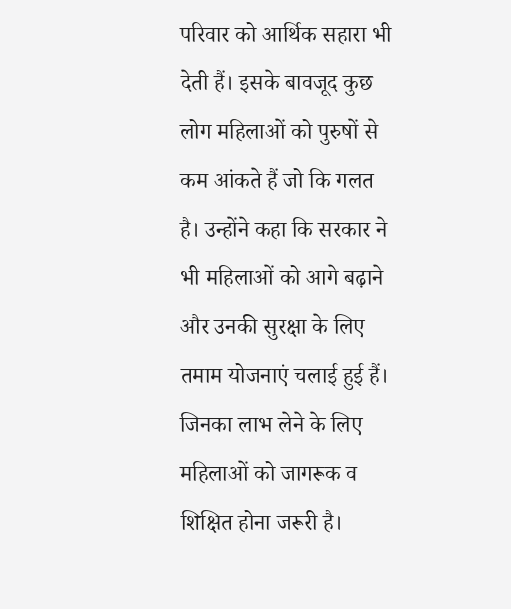परिवार को आर्थिक सहारा भी देती हैं। इसके बावजूद कुछ लोग महिलाओं को पुरुषों से कम आंकते हैं जो कि गलत है। उन्होंने कहा कि सरकार ने भी महिलाओं को आगे बढ़ाने और उनकी सुरक्षा के लिए तमाम योजनाएं चलाई हुई हैं। जिनका लाभ लेने के लिए महिलाओं को जागरूक व शिक्षित होना जरूरी है।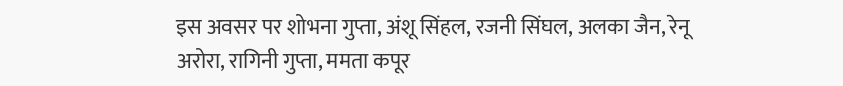इस अवसर पर शोभना गुप्ता, अंशू सिंहल, रजनी सिंघल, अलका जैन, रेनू अरोरा, रागिनी गुप्ता, ममता कपूर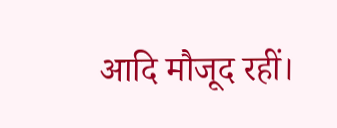आदि मौजूद रहीं।